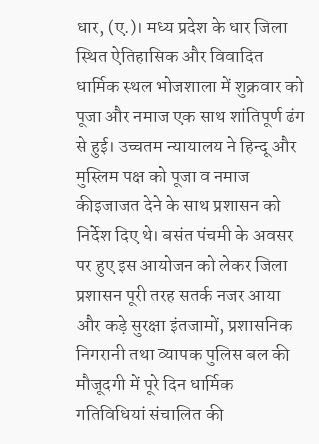धार, (ए.)। मध्य प्रदेश के धार जिला स्थित ऐतिहासिक और विवादित धार्मिक स्थल भोजशाला में शुक्रवार को पूजा और नमाज एक साथ शांतिपूर्ण ढंग से हुई। उच्चतम न्यायालय ने हिन्दू और मुस्लिम पक्ष को पूजा व नमाज कीइजाजत देने के साथ प्रशासन को निर्देश दिए थे। बसंत पंचमी के अवसर पर हुए इस आयोजन को लेकर जिला प्रशासन पूरी तरह सतर्क नजर आया और कड़े सुरक्षा इंतजामों, प्रशासनिक निगरानी तथा व्यापक पुलिस बल की मौजूदगी में पूरे दिन धार्मिक गतिविधियां संचालित की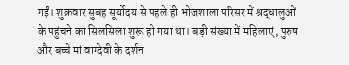गईं। शुक्रवार सुबह सूर्योदय से पहले ही भोजशाला परिसर में श्रद्धालुओं के पहुंचने का सिलसिला शुरू हो गया था। बड़ी संख्या में महिलाएं, पुरुष और बच्चे मां वाग्देवी के दर्शन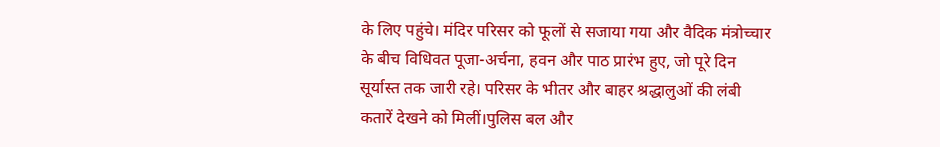के लिए पहुंचे। मंदिर परिसर को फूलों से सजाया गया और वैदिक मंत्रोच्चार के बीच विधिवत पूजा-अर्चना, हवन और पाठ प्रारंभ हुए, जो पूरे दिन सूर्यास्त तक जारी रहे। परिसर के भीतर और बाहर श्रद्धालुओं की लंबी कतारें देखने को मिलीं।पुलिस बल और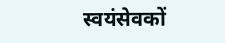स्वयंसेवकों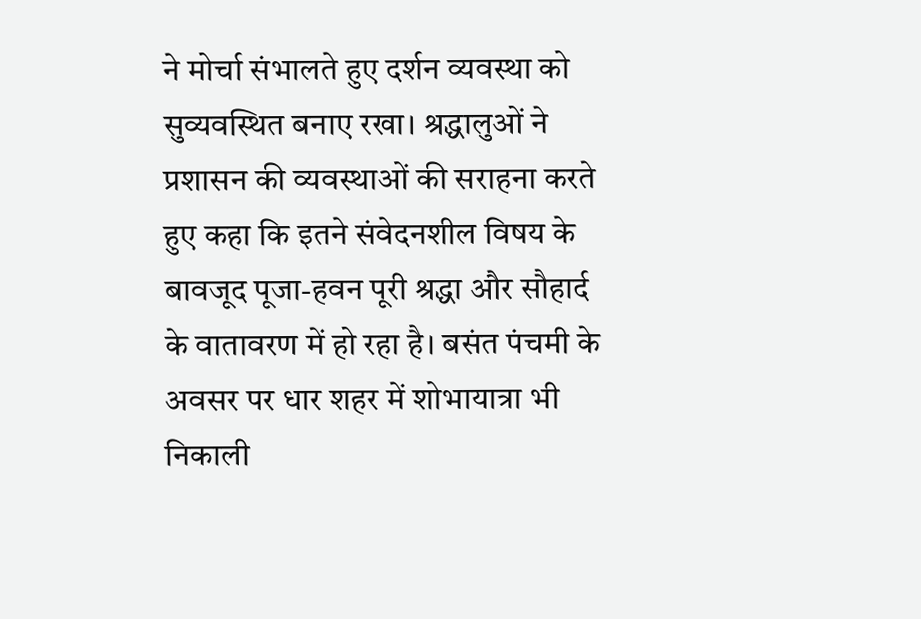ने मोर्चा संभालते हुए दर्शन व्यवस्था को सुव्यवस्थित बनाए रखा। श्रद्धालुओं ने प्रशासन की व्यवस्थाओं की सराहना करते हुए कहा कि इतने संवेदनशील विषय के बावजूद पूजा-हवन पूरी श्रद्धा और सौहार्द के वातावरण में हो रहा है। बसंत पंचमी के अवसर पर धार शहर में शोभायात्रा भी निकाली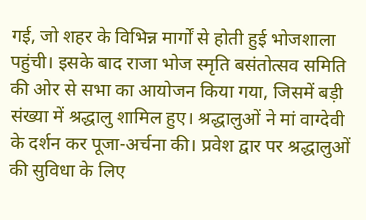गई, जो शहर के विभिन्न मार्गों से होती हुई भोजशाला पहुंची। इसके बाद राजा भोज स्मृति बसंतोत्सव समिति की ओर से सभा का आयोजन किया गया, जिसमें बड़ी संख्या में श्रद्धालु शामिल हुए। श्रद्धालुओं ने मां वाग्देवी के दर्शन कर पूजा-अर्चना की। प्रवेश द्वार पर श्रद्धालुओं की सुविधा के लिए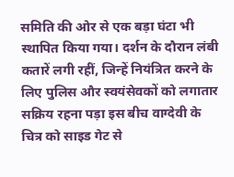समिति की ओर से एक बड़ा घंटा भी स्थापित किया गया। दर्शन के दौरान लंबी कतारें लगी रहीं, जिन्हें नियंत्रित करने के लिए पुलिस और स्वयंसेवकों को लगातार सक्रिय रहना पड़ा इस बीच वाग्देवी के चित्र को साइड गेट से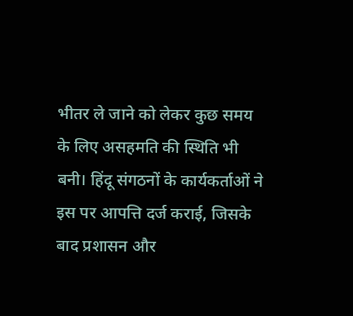भीतर ले जाने को लेकर कुछ समय के लिए असहमति की स्थिति भी बनी। हिंदू संगठनों के कार्यकर्ताओं ने इस पर आपत्ति दर्ज कराई, जिसके बाद प्रशासन और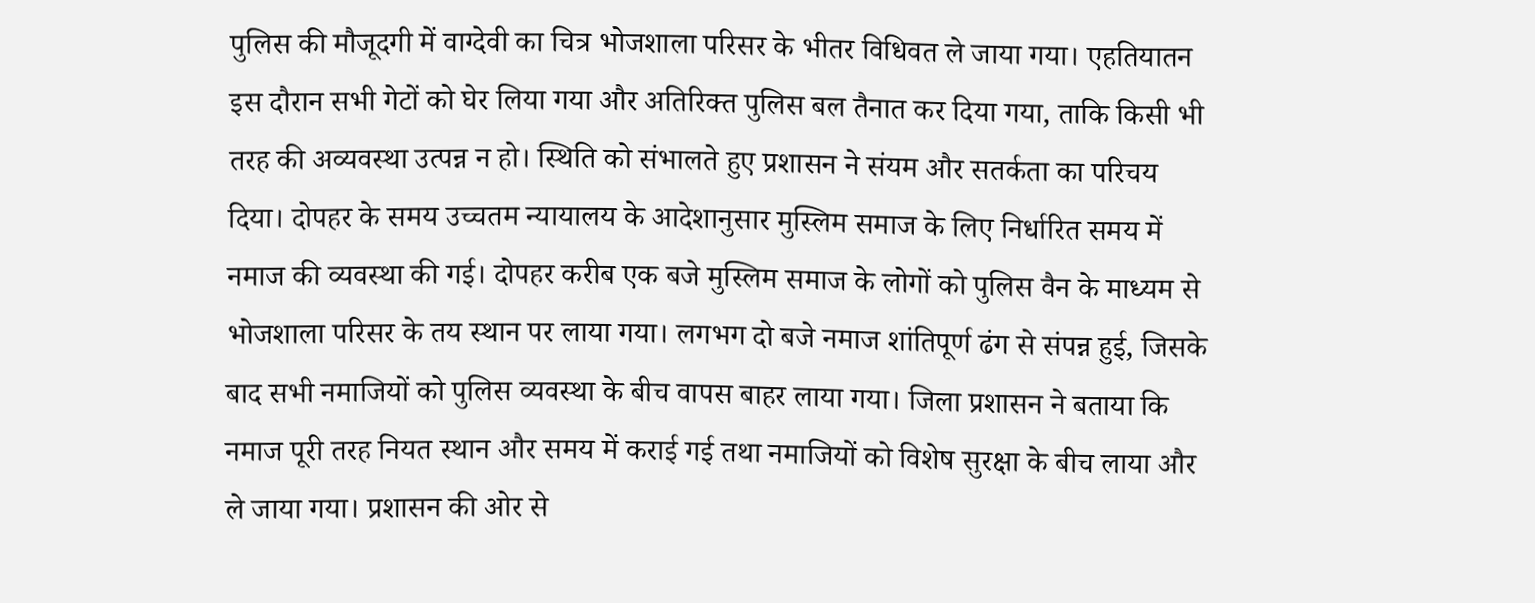पुलिस की मौजूदगी में वाग्देवी का चित्र भोजशाला परिसर के भीतर विधिवत ले जाया गया। एहतियातन इस दौरान सभी गेटों को घेर लिया गया और अतिरिक्त पुलिस बल तैनात कर दिया गया, ताकि किसी भी तरह की अव्यवस्था उत्पन्न न हो। स्थिति को संभालते हुए प्रशासन ने संयम और सतर्कता का परिचय दिया। दोपहर के समय उच्चतम न्यायालय के आदेशानुसार मुस्लिम समाज के लिए निर्धारित समय में नमाज की व्यवस्था की गई। दोपहर करीब एक बजे मुस्लिम समाज के लोगों को पुलिस वैन के माध्यम से भोजशाला परिसर के तय स्थान पर लाया गया। लगभग दो बजे नमाज शांतिपूर्ण ढंग से संपन्न हुई, जिसके बाद सभी नमाजियों को पुलिस व्यवस्था के बीच वापस बाहर लाया गया। जिला प्रशासन ने बताया कि नमाज पूरी तरह नियत स्थान और समय में कराई गई तथा नमाजियों को विशेष सुरक्षा के बीच लाया और ले जाया गया। प्रशासन की ओर से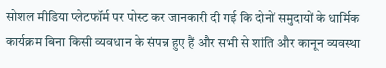सोशल मीडिया प्लेटफॉर्म पर पोस्ट कर जानकारी दी गई कि दोनों समुदायों के धार्मिक कार्यक्रम बिना किसी व्यवधान के संपन्न हुए हैं और सभी से शांति और कानून व्यवस्था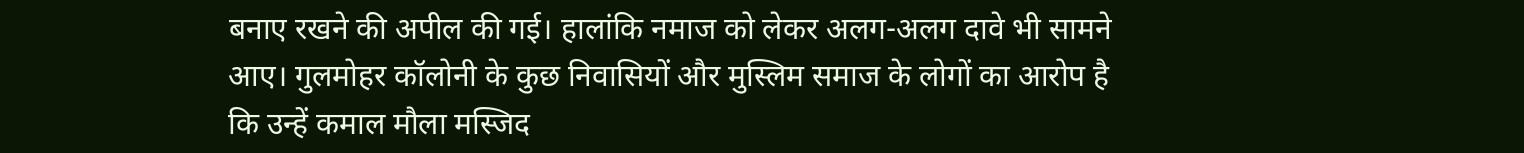बनाए रखने की अपील की गई। हालांकि नमाज को लेकर अलग-अलग दावे भी सामने आए। गुलमोहर कॉलोनी के कुछ निवासियों और मुस्लिम समाज के लोगों का आरोप है कि उन्हें कमाल मौला मस्जिद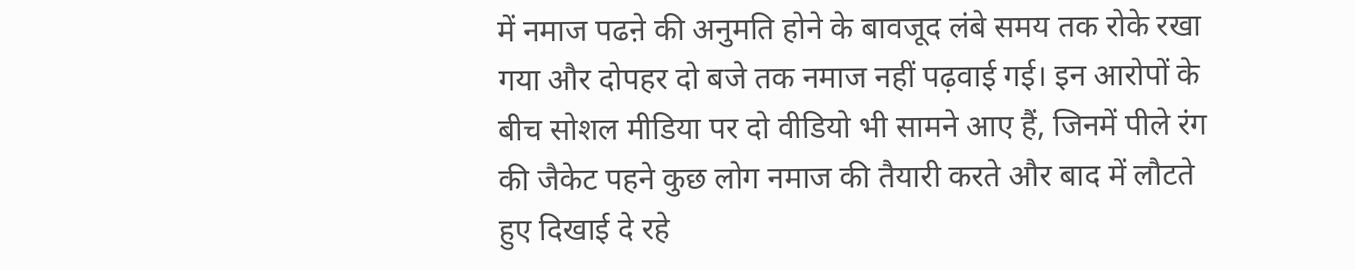में नमाज पढऩे की अनुमति होने के बावजूद लंबे समय तक रोके रखा गया और दोपहर दो बजे तक नमाज नहीं पढ़वाई गई। इन आरोपों के बीच सोशल मीडिया पर दो वीडियो भी सामने आए हैं, जिनमें पीले रंग की जैकेट पहने कुछ लोग नमाज की तैयारी करते और बाद में लौटते हुए दिखाई दे रहे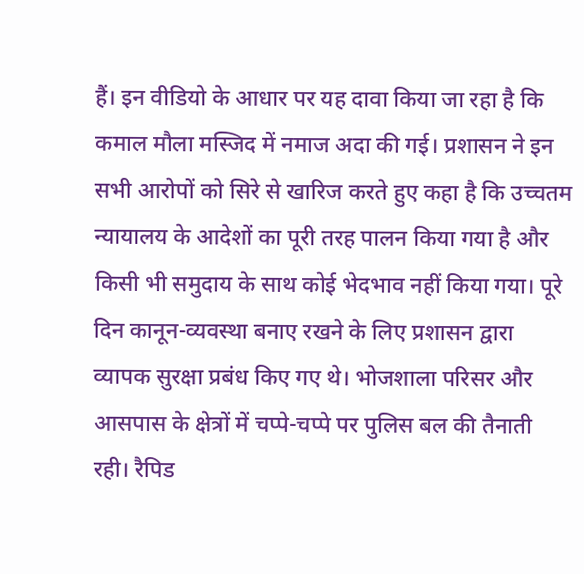हैं। इन वीडियो के आधार पर यह दावा किया जा रहा है कि कमाल मौला मस्जिद में नमाज अदा की गई। प्रशासन ने इन सभी आरोपों को सिरे से खारिज करते हुए कहा है कि उच्चतम न्यायालय के आदेशों का पूरी तरह पालन किया गया है और किसी भी समुदाय के साथ कोई भेदभाव नहीं किया गया। पूरे दिन कानून-व्यवस्था बनाए रखने के लिए प्रशासन द्वारा व्यापक सुरक्षा प्रबंध किए गए थे। भोजशाला परिसर और आसपास के क्षेत्रों में चप्पे-चप्पे पर पुलिस बल की तैनाती रही। रैपिड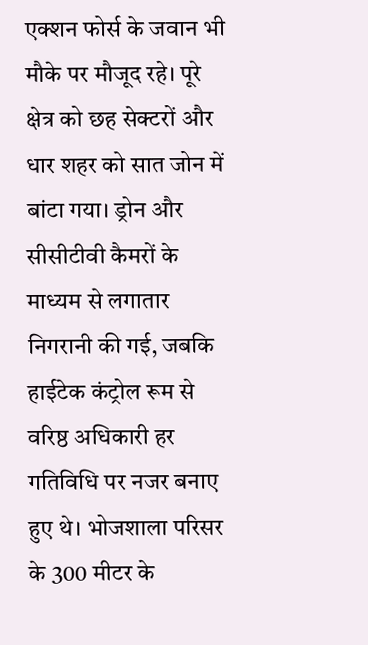एक्शन फोर्स के जवान भी मौके पर मौजूद रहे। पूरे क्षेत्र को छह सेक्टरों और धार शहर को सात जोन में बांटा गया। ड्रोन और सीसीटीवी कैमरों के माध्यम से लगातार निगरानी की गई, जबकि हाईटेक कंट्रोल रूम से वरिष्ठ अधिकारी हर गतिविधि पर नजर बनाए हुए थे। भोजशाला परिसर के 300 मीटर के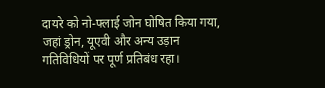दायरे को नो-फ्लाई जोन घोषित किया गया, जहां ड्रोन, यूएवी और अन्य उड़ान गतिविधियों पर पूर्ण प्रतिबंध रहा।